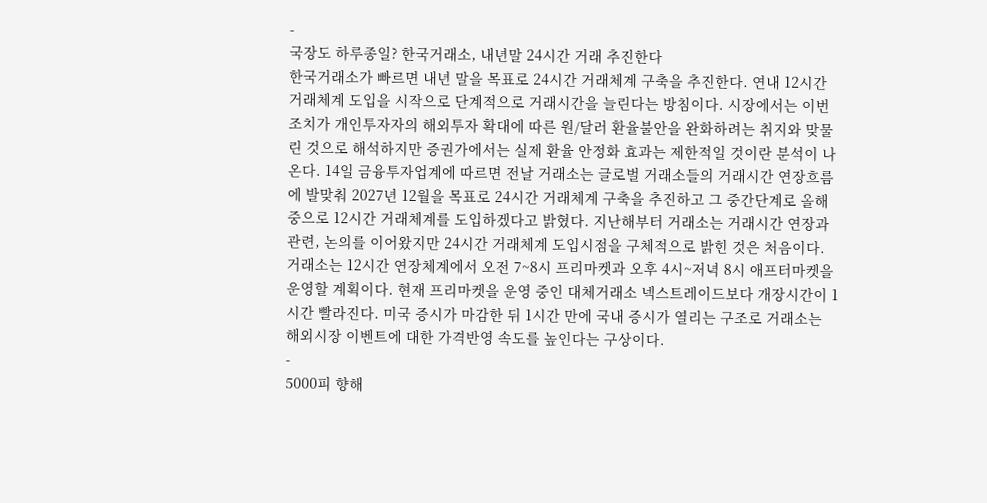-
국장도 하루종일? 한국거래소, 내년말 24시간 거래 추진한다
한국거래소가 빠르면 내년 말을 목표로 24시간 거래체계 구축을 추진한다. 연내 12시간 거래체계 도입을 시작으로 단계적으로 거래시간을 늘린다는 방침이다. 시장에서는 이번 조치가 개인투자자의 해외투자 확대에 따른 원/달러 환율불안을 완화하려는 취지와 맞물린 것으로 해석하지만 증권가에서는 실제 환율 안정화 효과는 제한적일 것이란 분석이 나온다. 14일 금융투자업계에 따르면 전날 거래소는 글로벌 거래소들의 거래시간 연장흐름에 발맞춰 2027년 12월을 목표로 24시간 거래체계 구축을 추진하고 그 중간단계로 올해 중으로 12시간 거래체계를 도입하겠다고 밝혔다. 지난해부터 거래소는 거래시간 연장과 관련, 논의를 이어왔지만 24시간 거래체계 도입시점을 구체적으로 밝힌 것은 처음이다. 거래소는 12시간 연장체계에서 오전 7~8시 프리마켓과 오후 4시~저녁 8시 애프터마켓을 운영할 계획이다. 현재 프리마켓을 운영 중인 대체거래소 넥스트레이드보다 개장시간이 1시간 빨라진다. 미국 증시가 마감한 뒤 1시간 만에 국내 증시가 열리는 구조로 거래소는 해외시장 이벤트에 대한 가격반영 속도를 높인다는 구상이다.
-
5000피 향해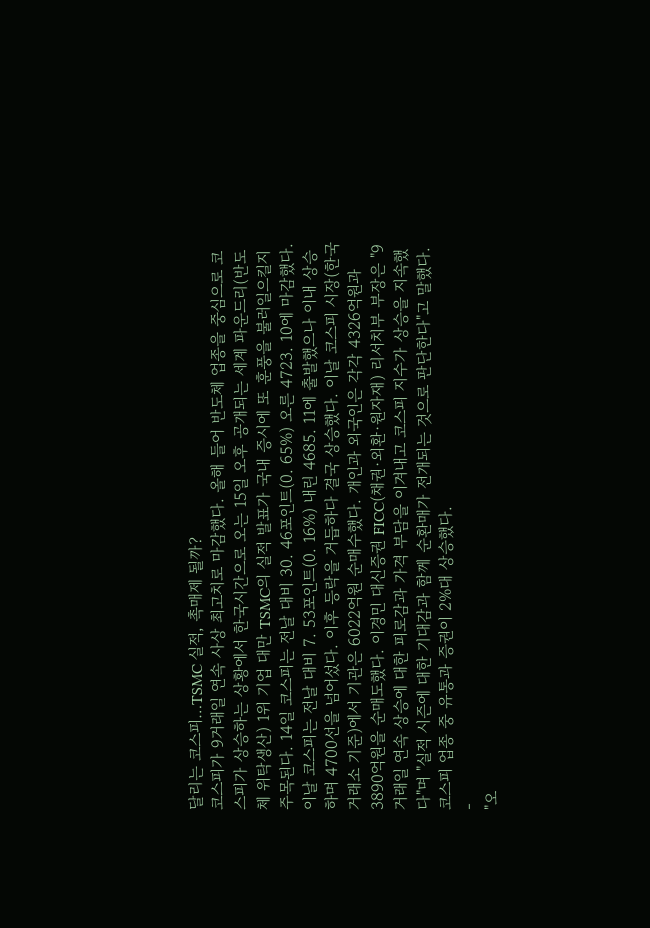달리는 코스피…TSMC 실적, 촉매제 될까?
코스피가 9거래일 연속 사상 최고치로 마감했다. 올해 들어 반도체 업종을 중심으로 코스피가 상승하는 상황에서 한국시간으로 오는 15일 오후 공개되는 세계 파운드리(반도체 위탁생산) 1위 기업 대만 TSMC의 실적 발표가 국내 증시에 또 훈풍을 불러일으킬지 주목된다. 14일 코스피는 전날 대비 30. 46포인트(0. 65%) 오른 4723. 10에 마감했다. 이날 코스피는 전날 대비 7. 53포인트(0. 16%) 내린 4685. 11에 출발했으나 이내 상승하며 4700선을 넘어섰다. 이후 등락을 거듭하다 결국 상승했다. 이날 코스피 시장(한국거래소 기준)에서 기관은 6022억원 순매수했다. 개인과 외국인은 각각 4326억원과 3890억원을 순매도했다. 이경민 대신증권 FICC(채권·외환·원자재) 리서치부 부장은 "9거래일 연속 상승에 대한 피로감과 가격 부담을 이겨내고 코스피 지수가 상승을 지속했다"며 "실적 시즌에 대한 기대감과 함께 순환매가 전개되는 것으로 판단한다"고 말했다. 코스피 업종 중 유통과 증권이 2%대 상승했다.
-
"오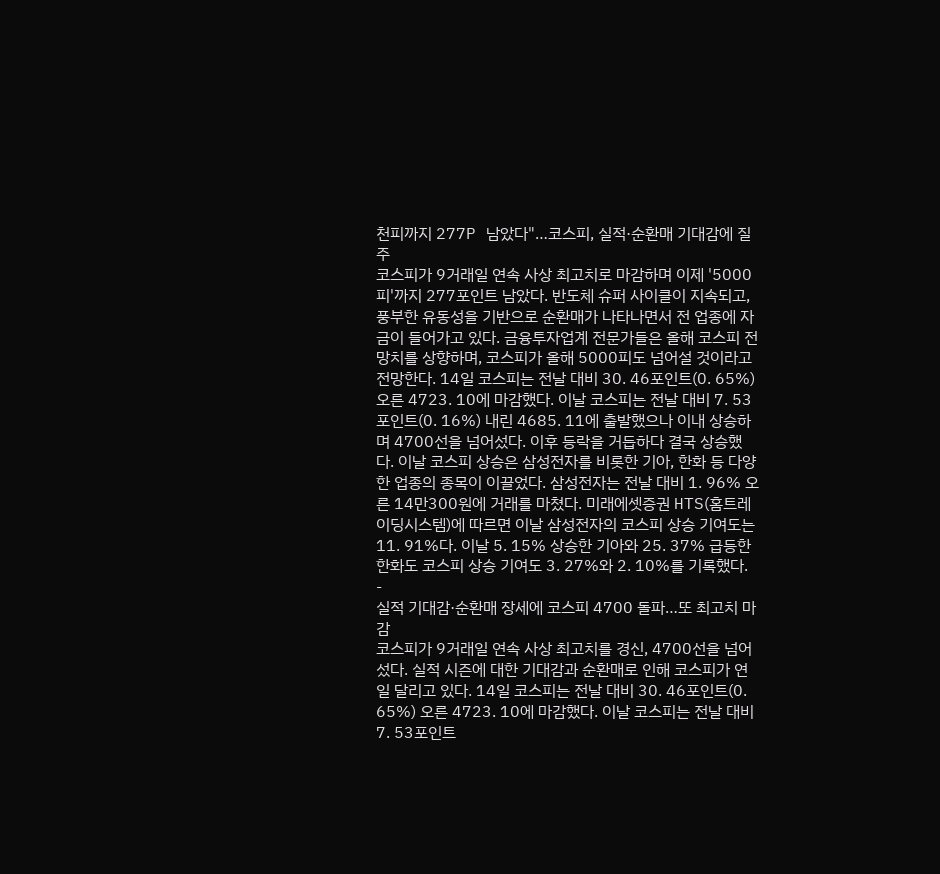천피까지 277P 남았다"…코스피, 실적·순환매 기대감에 질주
코스피가 9거래일 연속 사상 최고치로 마감하며 이제 '5000피'까지 277포인트 남았다. 반도체 슈퍼 사이클이 지속되고, 풍부한 유동성을 기반으로 순환매가 나타나면서 전 업종에 자금이 들어가고 있다. 금융투자업계 전문가들은 올해 코스피 전망치를 상향하며, 코스피가 올해 5000피도 넘어설 것이라고 전망한다. 14일 코스피는 전날 대비 30. 46포인트(0. 65%) 오른 4723. 10에 마감했다. 이날 코스피는 전날 대비 7. 53포인트(0. 16%) 내린 4685. 11에 출발했으나 이내 상승하며 4700선을 넘어섰다. 이후 등락을 거듭하다 결국 상승했다. 이날 코스피 상승은 삼성전자를 비롯한 기아, 한화 등 다양한 업종의 종목이 이끌었다. 삼성전자는 전날 대비 1. 96% 오른 14만300원에 거래를 마쳤다. 미래에셋증권 HTS(홈트레이딩시스템)에 따르면 이날 삼성전자의 코스피 상승 기여도는 11. 91%다. 이날 5. 15% 상승한 기아와 25. 37% 급등한 한화도 코스피 상승 기여도 3. 27%와 2. 10%를 기록했다.
-
실적 기대감·순환매 장세에 코스피 4700 돌파…또 최고치 마감
코스피가 9거래일 연속 사상 최고치를 경신, 4700선을 넘어섰다. 실적 시즌에 대한 기대감과 순환매로 인해 코스피가 연일 달리고 있다. 14일 코스피는 전날 대비 30. 46포인트(0. 65%) 오른 4723. 10에 마감했다. 이날 코스피는 전날 대비 7. 53포인트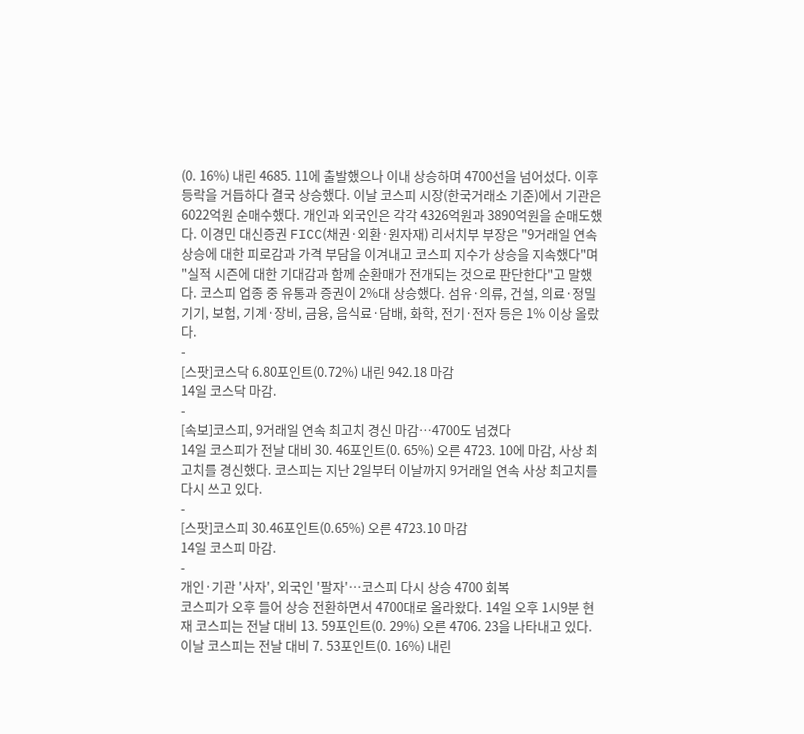(0. 16%) 내린 4685. 11에 출발했으나 이내 상승하며 4700선을 넘어섰다. 이후 등락을 거듭하다 결국 상승했다. 이날 코스피 시장(한국거래소 기준)에서 기관은 6022억원 순매수했다. 개인과 외국인은 각각 4326억원과 3890억원을 순매도했다. 이경민 대신증권 FICC(채권·외환·원자재) 리서치부 부장은 "9거래일 연속 상승에 대한 피로감과 가격 부담을 이겨내고 코스피 지수가 상승을 지속했다"며 "실적 시즌에 대한 기대감과 함께 순환매가 전개되는 것으로 판단한다"고 말했다. 코스피 업종 중 유통과 증권이 2%대 상승했다. 섬유·의류, 건설, 의료·정밀기기, 보험, 기계·장비, 금융, 음식료·담배, 화학, 전기·전자 등은 1% 이상 올랐다.
-
[스팟]코스닥 6.80포인트(0.72%) 내린 942.18 마감
14일 코스닥 마감.
-
[속보]코스피, 9거래일 연속 최고치 경신 마감…4700도 넘겼다
14일 코스피가 전날 대비 30. 46포인트(0. 65%) 오른 4723. 10에 마감, 사상 최고치를 경신했다. 코스피는 지난 2일부터 이날까지 9거래일 연속 사상 최고치를 다시 쓰고 있다.
-
[스팟]코스피 30.46포인트(0.65%) 오른 4723.10 마감
14일 코스피 마감.
-
개인·기관 '사자', 외국인 '팔자'…코스피 다시 상승 4700 회복
코스피가 오후 들어 상승 전환하면서 4700대로 올라왔다. 14일 오후 1시9분 현재 코스피는 전날 대비 13. 59포인트(0. 29%) 오른 4706. 23을 나타내고 있다. 이날 코스피는 전날 대비 7. 53포인트(0. 16%) 내린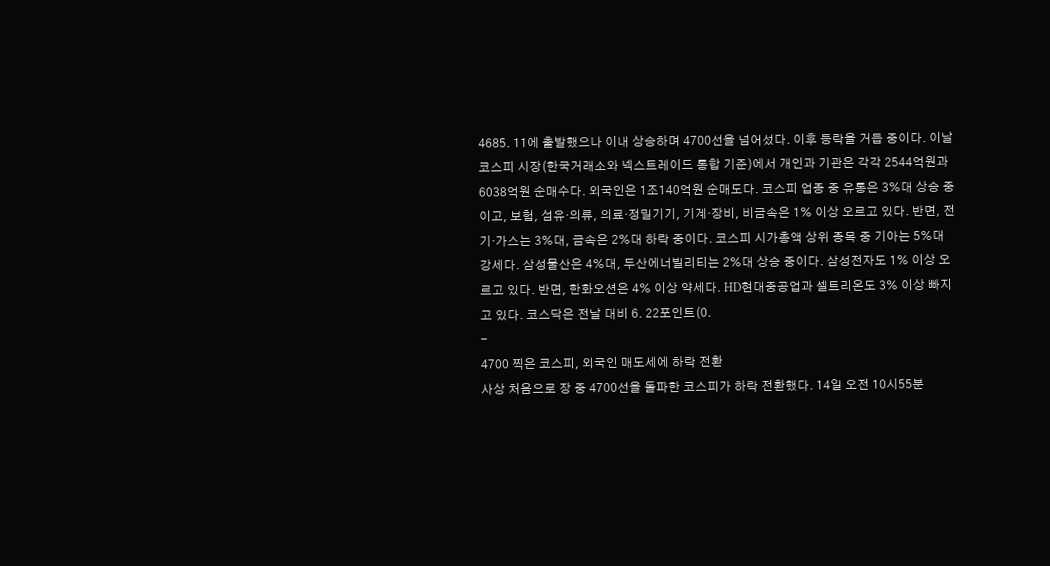4685. 11에 출발했으나 이내 상승하며 4700선을 넘어섰다. 이후 등락을 거듭 중이다. 이날 코스피 시장(한국거래소와 넥스트레이드 통합 기준)에서 개인과 기관은 각각 2544억원과 6038억원 순매수다. 외국인은 1조140억원 순매도다. 코스피 업종 중 유통은 3%대 상승 중이고, 보험, 섬유·의류, 의료·정밀기기, 기계·장비, 비금속은 1% 이상 오르고 있다. 반면, 전기·가스는 3%대, 금속은 2%대 하락 중이다. 코스피 시가총액 상위 종목 중 기아는 5%대 강세다. 삼성물산은 4%대, 두산에너빌리티는 2%대 상승 중이다. 삼성전자도 1% 이상 오르고 있다. 반면, 한화오션은 4% 이상 약세다. HD현대중공업과 셀트리온도 3% 이상 빠지고 있다. 코스닥은 전날 대비 6. 22포인트(0.
-
4700 찍은 코스피, 외국인 매도세에 하락 전환
사상 처음으로 장 중 4700선을 돌파한 코스피가 하락 전환했다. 14일 오전 10시55분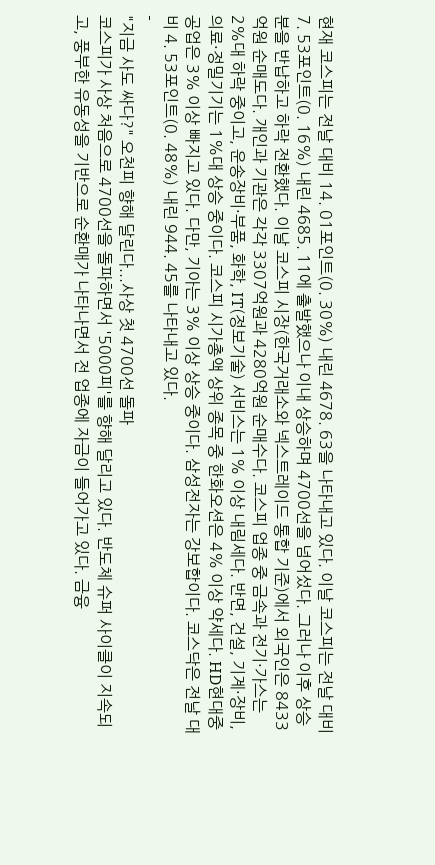현재 코스피는 전날 대비 14. 01포인트(0. 30%) 내린 4678. 63을 나타내고 있다. 이날 코스피는 전날 대비 7. 53포인트(0. 16%) 내린 4685. 11에 출발했으나 이내 상승하며 4700선을 넘어섰다. 그러나 이후 상승분을 반납하고 하락 전환했다. 이날 코스피 시장(한국거래소와 넥스트레이드 통합 기준)에서 외국인은 8433억원 순매도다. 개인과 기관은 각각 3307억원과 4280억원 순매수다. 코스피 업종 중 금속과 전기·가스는 2%대 하락 중이고, 운송장비·부품, 화학, IT(정보기술) 서비스는 1% 이상 내림세다. 반면, 건설, 기계·장비, 의료·정밀기기는 1%대 상승 중이다. 코스피 시가총액 상위 종목 중 한화오션은 4% 이상 약세다. HD현대중공업은 3% 이상 빠지고 있다. 다만, 기아는 3% 이상 상승 중이다. 삼성전자는 강보합이다. 코스닥은 전날 대비 4. 53포인트(0. 48%) 내린 944. 45를 나타내고 있다.
-
"지금 사도 싸다?" 오천피 향해 달린다...사상 첫 4700선 돌파
코스피가 사상 처음으로 4700선을 돌파하면서 '5000피'를 향해 달리고 있다. 반도체 슈퍼 사이클이 지속되고, 풍부한 유동성을 기반으로 순환매가 나타나면서 전 업종에 자금이 들어가고 있다. 금융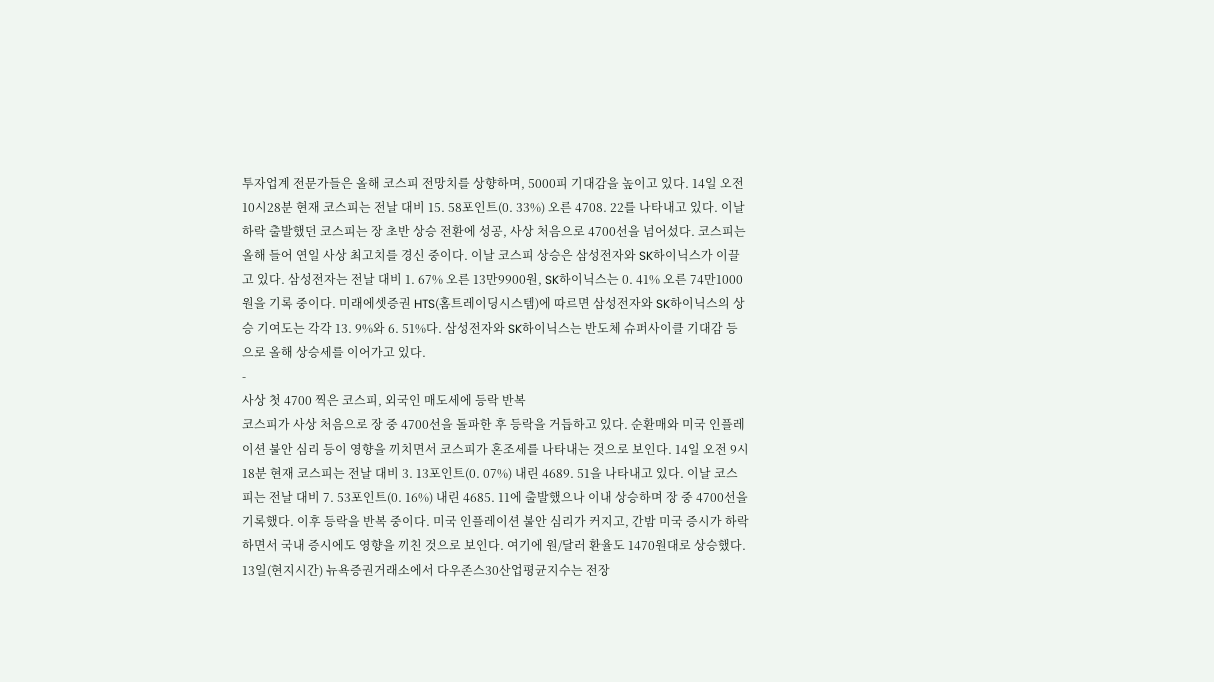투자업계 전문가들은 올해 코스피 전망치를 상향하며, 5000피 기대감을 높이고 있다. 14일 오전 10시28분 현재 코스피는 전날 대비 15. 58포인트(0. 33%) 오른 4708. 22를 나타내고 있다. 이날 하락 출발했던 코스피는 장 초반 상승 전환에 성공, 사상 처음으로 4700선을 넘어섰다. 코스피는 올해 들어 연일 사상 최고치를 경신 중이다. 이날 코스피 상승은 삼성전자와 SK하이닉스가 이끌고 있다. 삼성전자는 전날 대비 1. 67% 오른 13만9900원, SK하이닉스는 0. 41% 오른 74만1000원을 기록 중이다. 미래에셋증권 HTS(홈트레이딩시스템)에 따르면 삼성전자와 SK하이닉스의 상승 기여도는 각각 13. 9%와 6. 51%다. 삼성전자와 SK하이닉스는 반도체 슈퍼사이클 기대감 등으로 올해 상승세를 이어가고 있다.
-
사상 첫 4700 찍은 코스피, 외국인 매도세에 등락 반복
코스피가 사상 처음으로 장 중 4700선을 돌파한 후 등락을 거듭하고 있다. 순환매와 미국 인플레이션 불안 심리 등이 영향을 끼치면서 코스피가 혼조세를 나타내는 것으로 보인다. 14일 오전 9시18분 현재 코스피는 전날 대비 3. 13포인트(0. 07%) 내린 4689. 51을 나타내고 있다. 이날 코스피는 전날 대비 7. 53포인트(0. 16%) 내린 4685. 11에 출발했으나 이내 상승하며 장 중 4700선을 기록했다. 이후 등락을 반복 중이다. 미국 인플레이션 불안 심리가 커지고, 간밤 미국 증시가 하락하면서 국내 증시에도 영향을 끼친 것으로 보인다. 여기에 원/달러 환율도 1470원대로 상승했다. 13일(현지시간) 뉴욕증권거래소에서 다우존스30산업평균지수는 전장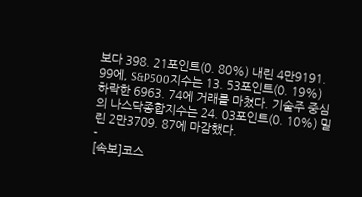보다 398. 21포인트(0. 80%) 내린 4만9191. 99에, S&P500지수는 13. 53포인트(0. 19%) 하락한 6963. 74에 거래를 마쳤다. 기술주 중심의 나스닥종합지수는 24. 03포인트(0. 10%) 밀린 2만3709. 87에 마감했다.
-
[속보]코스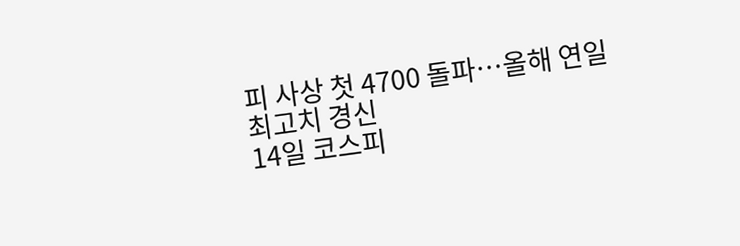피 사상 첫 4700 돌파…올해 연일 최고치 경신
14일 코스피